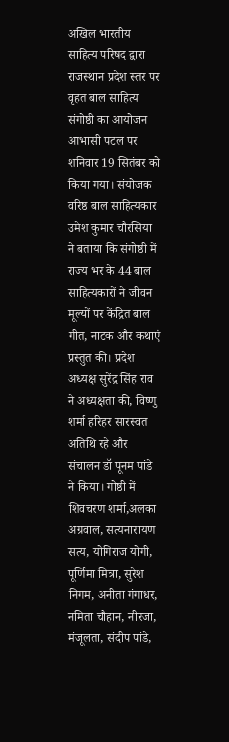अखिल भारतीय साहित्य परिषद द्वारा राजस्थान प्रदेश स्तर पर वृहत बाल साहित्य संगोष्ठी का आयोजन आभासी पटल पर शनिवार 19 सितंबर को किया गया। संयोजक वरिष्ठ बाल साहित्यकार उमेश कुमार चौरसिया ने बताया कि संगोष्ठी में राज्य भर के 44 बाल साहित्यकारों ने जीवन मूल्यों पर केंद्रित बाल गीत, नाटक और कथाएं प्रस्तुत की। प्रदेश अध्यक्ष सुरेंद्र सिंह राव ने अध्यक्षता की, विष्णु शर्मा हरिहर सारस्वत अतिथि रहे और संचालन डॉ पूनम पांडे ने किया। गोष्ठी में शिवचरण शर्मा,अलका अग्रवाल, सत्यनारायण सत्य, योगिराज योगी, पूर्णिमा मित्रा, सुरेश निगम, अनीता गंगाधर, नमिता चौहान, नीरजा, मंजूलता, संदीप पांडे,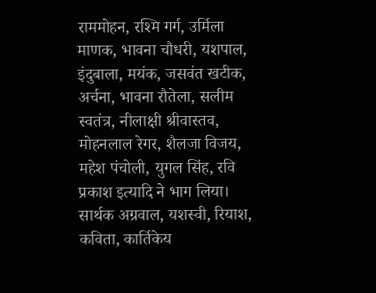राममोहन, रश्मि गर्ग, उर्मिला माणक, भावना चौधरी, यशपाल, इंदुबाला, मयंक, जसवंत खटीक, अर्चना, भावना रौतेला, सलीम स्वतंत्र, नीलाक्षी श्रीवास्तव, मोहनलाल रेगर, शैलजा विजय, महेश पंचोली, युगल सिंह, रवि प्रकाश इत्यादि ने भाग लिया। सार्थक अग्रवाल, यशस्वी, रियाश, कविता, कार्तिकेय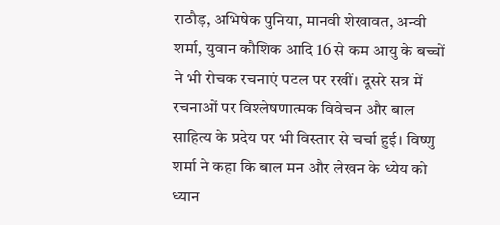राठौड़, अभिषेक पुनिया, मानवी शेखावत, अन्वी शर्मा, युवान कौशिक आदि 16 से कम आयु के बच्चों ने भी रोचक रचनाएं पटल पर रखीं। दूसरे सत्र में रचनाओं पर विश्लेषणात्मक विवेचन और बाल साहित्य के प्रदेय पर भी विस्तार से चर्चा हुई। विष्णु शर्मा ने कहा कि बाल मन और लेखन के ध्येय को ध्यान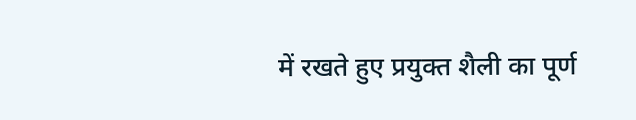में रखते हुए प्रयुक्त शैली का पूर्ण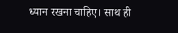ध्यान रखना चाहिए। साथ ही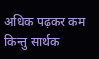अधिक पढ़कर कम किन्तु सार्थक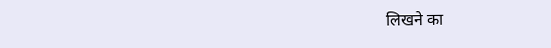लिखने का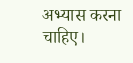अभ्यास करना चाहिए।